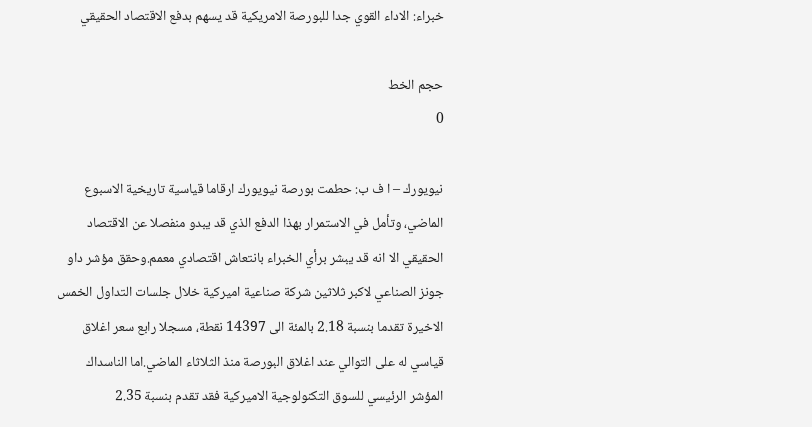خبراء: الاداء القوي جدا للبورصة الامريكية قد يسهم بدفع الاقتصاد الحقيقي

حجم الخط
0

نيويورك – ا ف ب: حطمت بورصة نيويورك ارقاما قياسية تاريخية الاسبوع الماضي، وتأمل في الاستمرار بهذا الدفع الذي قد يبدو منفصلا عن الاقتصاد الحقيقي الا انه قد يبشر برأي الخبراء بانتعاش اقتصادي معمم.وحقق مؤشر داو جونز الصناعي لاكبر ثلاثين شركة صناعية اميركية خلال جلسات التداول الخمس الاخيرة تقدما بنسبة 2.18 بالمئة الى 14397 نقطة، مسجلا رابع سعر اغلاق قياسي له على التوالي عند اغلاق البورصة منذ الثلاثاء الماضي.اما الناسداك المؤشر الرئيسي للسوق التكنولوجية الاميركية فقد تقدم بنسبة 2.35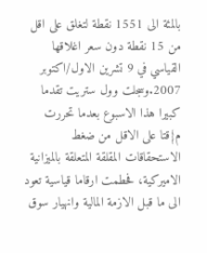بالمئة الى 1551 نقطة لتغلق على اقل من 15 نقطة دون سعر اغلاقها القياسي في 9 تشرين الاول/اكتوبر 2007.وسجلت وول ستريت تقدما كبيرا هذا الاسبوع بعدما تحررت م}قتا على الاقل من ضغط الاستحقاقات المقلقة المتعلقة بالميزانية الاميركية، فحطمت ارقاما قياسية تعود الى ما قبل الازمة المالية وانهيار سوق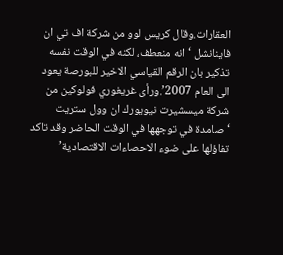العقارات.وقال كريس لوو من شركة اف تي ان فاينانشل ‘انه منعطف، لكنه في الوقت نفسه تذكير بان الرقم القياسي الاخير للبورصة يعود الى العام 2007’.ورأى غريغوري فولوكين من شركة ميسشيرت نيويورك ان وول ستريت ‘صامدة في توجهها في الوقت الحاضر وقد تاكد تفاؤلها على ضوء الاحصاءات الاقتصادية’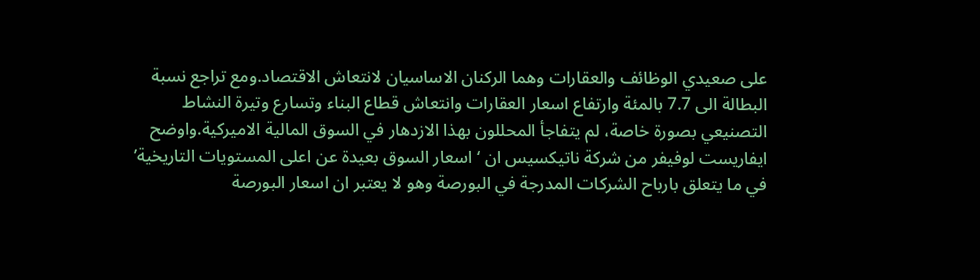على صعيدي الوظائف والعقارات وهما الركنان الاساسيان لانتعاش الاقتصاد.ومع تراجع نسبة البطالة الى 7.7 بالمئة وارتفاع اسعار العقارات وانتعاش قطاع البناء وتسارع وتيرة النشاط التصنيعي بصورة خاصة، لم يتفاجأ المحللون بهذا الازدهار في السوق المالية الاميركية.واوضح ايفاريست لوفيفر من شركة ناتيكسيس ان ‘اسعار السوق بعيدة عن اعلى المستويات التاريخية’ في ما يتعلق بارباح الشركات المدرجة في البورصة وهو لا يعتبر ان اسعار البورصة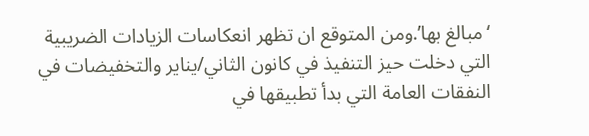‘مبالغ بها’.ومن المتوقع ان تظهر انعكاسات الزيادات الضريبية التي دخلت حيز التنفيذ في كانون الثاني/يناير والتخفيضات في النفقات العامة التي بدأ تطبيقها في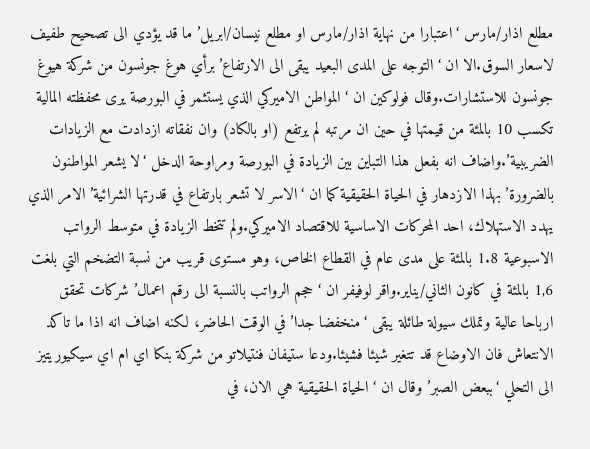مطلع اذار/مارس ‘اعتبارا من نهاية اذار/مارس او مطلع نيسان/ابريل’ ما قد يؤدي الى تصحيح طفيف لاسعار السوق.الا ان ‘التوجه على المدى البعيد يبقى الى الارتفاع’ برأي هوغ جونسون من شركة هيوغ جونسون للاستشارات.وقال فولوكين ان ‘المواطن الاميركي الذي يستثمر في البورصة يرى محفظته المالية تكسب 10 بالمئة من قيمتها في حين ان مرتبه لم يرتفع (او بالكاد) وان نفقاته ازدادت مع الزيادات الضريبية’.واضاف انه بفعل هذا التباين بين الزيادة في البورصة ومراوحة الدخل ‘لا يشعر المواطنون بالضرورة’ بهذا الازدهار في الحياة الحقيقية كما ان ‘الاسر لا تشعر بارتفاع في قدرتها الشرائية’ الامر الذي يهدد الاستهلاك، احد المحركات الاساسية للاقتصاد الاميركي.ولم تتخط الزيادة في متوسط الرواتب الاسبوعية 1.8 بالمئة على مدى عام في القطاع الخاص، وهو مستوى قريب من نسبة التضخم التي بلغت 1,6 بالمئة في كانون الثاني/يناير.واقر لوفيفر ان ‘حجم الرواتب بالنسبة الى رقم اعمال’ شركات تحقق ارباحا عالية وتملك سيولة طائلة يبقى ‘منخفضا جدا’ في الوقت الحاضر، لكنه اضاف انه اذا ما تاكد الانتعاش فان الاوضاع قد تتغير شيئا فشيئا.ودعا ستيفان فنتيلاتو من شركة بنكا اي ام اي سيكيوريتيز الى التحلي ‘ببعض الصبر’ وقال ان ‘الحياة الحقيقية هي الان، في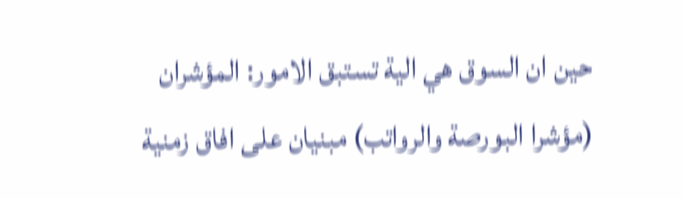حين ان السوق هي الية تستبق الامور: المؤشران (مؤشرا البورصة والرواتب) مبنيان على افاق زمنية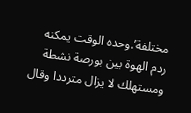مختلفة’.وحده الوقت يمكنه ردم الهوة بين بورصة نشطة ومستهلك لا يزال مترددا وقال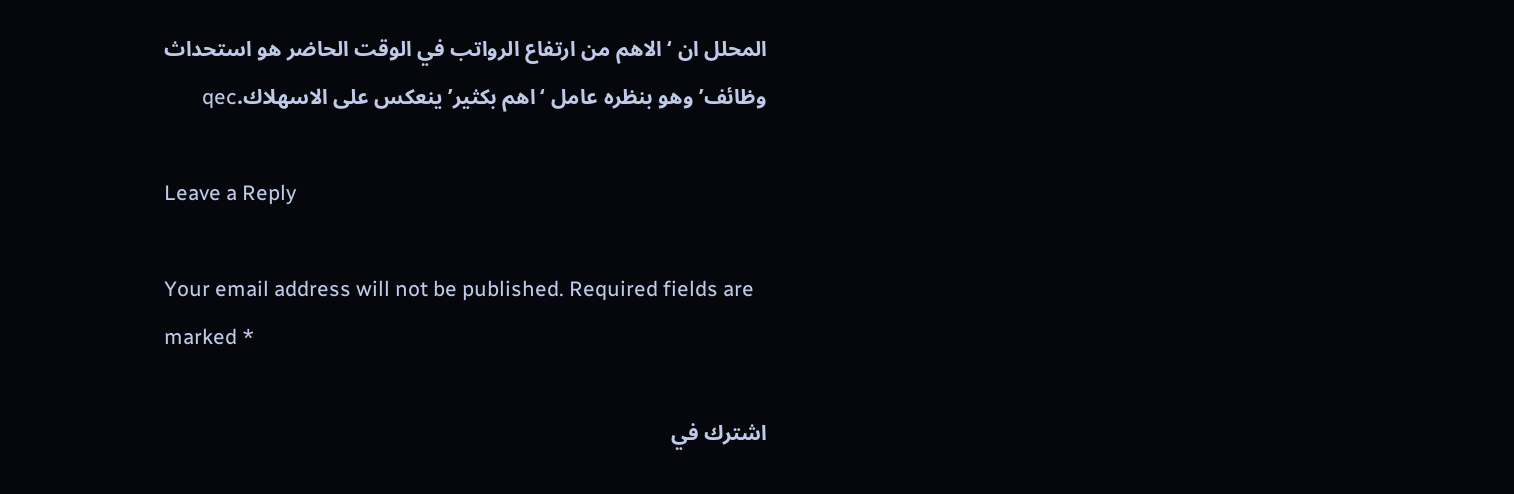المحلل ان ‘الاهم من ارتفاع الرواتب في الوقت الحاضر هو استحداث وظائف’ وهو بنظره عامل ‘اهم بكثير’ ينعكس على الاسهلاك.qec

Leave a Reply

Your email address will not be published. Required fields are marked *

اشترك في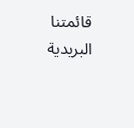قائمتنا البريدية